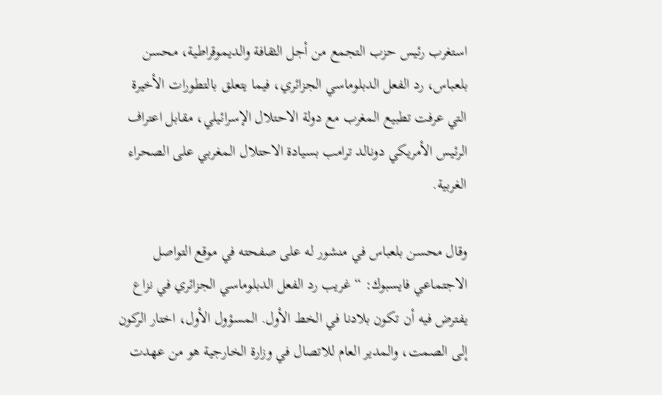استغرب رئيس حزب التجمع من أجل الثقافة والديموقراطية، محسن بلعباس، رد الفعل الدبلوماسي الجزائري، فيما يتعلق بالتطورات الأخيرة التي عرفت تطبيع المغرب مع دولة الاحتلال الإسرائيلي، مقابل اعتراف الرئيس الأمريكي دونالد ترامب بسيادة الاحتلال المغربي على الصحراء الغربية.

وقال محسن بلعباس في منشور له على صفحته في موقع التواصل الاجتماعي فايسبوك: “غريب رد الفعل الدبلوماسي الجزائري في نزاع يفترض فيه أن تكون بلادنا في الخط الأول. المسؤول الأول، اختار الركون إلى الصمت، والمدير العام للاتصال في وزارة الخارجية هو من عهدت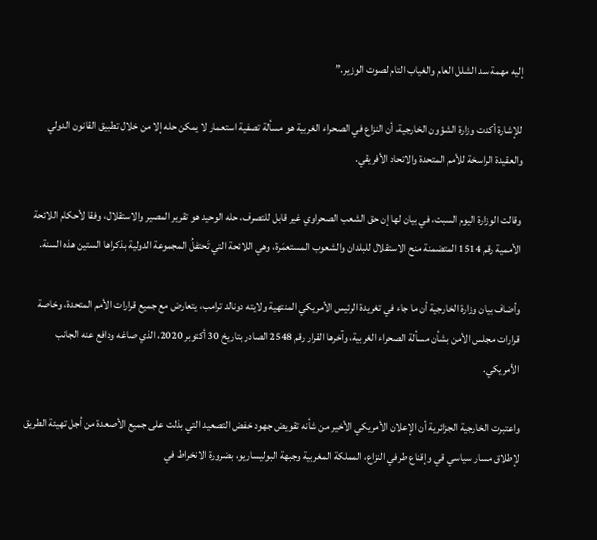إليه مهمة سد الشلل العام والغياب التام لصوت الوزير.”

للإشارة أكدت وزارة الشؤون الخارجية، أن النزاع في الصحراء الغربية هو مسألة تصفية استعمار لا يمكن حله إلا من خلال تطبيق القانون الدولي والعقيدة الراسخة للأمم المتحدة والاتحاد الأفريقي.

وقالت الوزارة اليوم السبت، في بيان لها إن حق الشعب الصحراوي غير قابل للتصرف، حله الوحيد هو تقرير المصير والاستقلال، وفقا لأحكام اللائحة الأممية رقم 1514 المتضمنة منح الاستقلال للبلدان والشعوب المستعمَرة، وهي اللائحة التي تَحتفلُ المجموعة الدولية بذكراها الستين هذه السنة.

وأضاف بيان وزارة الخارجية أن ما جاء في تغريدة الرئيس الأمريكي المنتهية ولايته دونالد ترامب، يتعارض مع جميع قرارات الأمم المتحدة، وخاصة قرارات مجلس الأمن بشأن مسألة الصحراء الغربية، وآخرها القرار رقم 2548 الصادر بتاريخ 30 أكتوبر 2020، الذي صاغه ودافع عنه الجانب الأمريكي.

واعتبرت الخارجية الجزائرية أن الإعلان الأمريكي الأخير من شأنه تقويض جهود خفض التصعيد التي بذلت على جميع الأصعدة من أجل تهيئة الطريق لإطلاق مسار سياسي قي وإقناع طرفي النزاع، المملكة المغربية وجبهة البوليساريو، بضرورة الانخراط في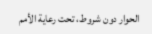الحوار دون شروط، تحت رعاية الأمم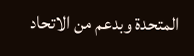المتحدة وبدعم من الاتحاد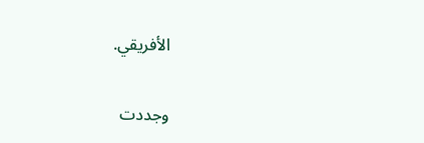الأفريقي.

وجددت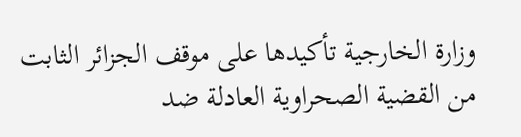وزارة الخارجية تأكيدها على موقف الجزائر الثابت من القضية الصحراوية العادلة ضد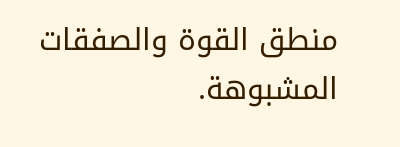منطق القوة والصفقات المشبوهة.